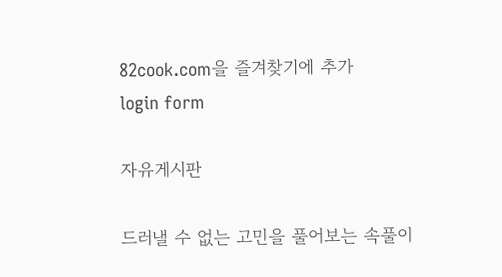82cook.com을 즐겨찾기에 추가
login form

자유게시판

드러낼 수 없는 고민을 풀어보는 속풀이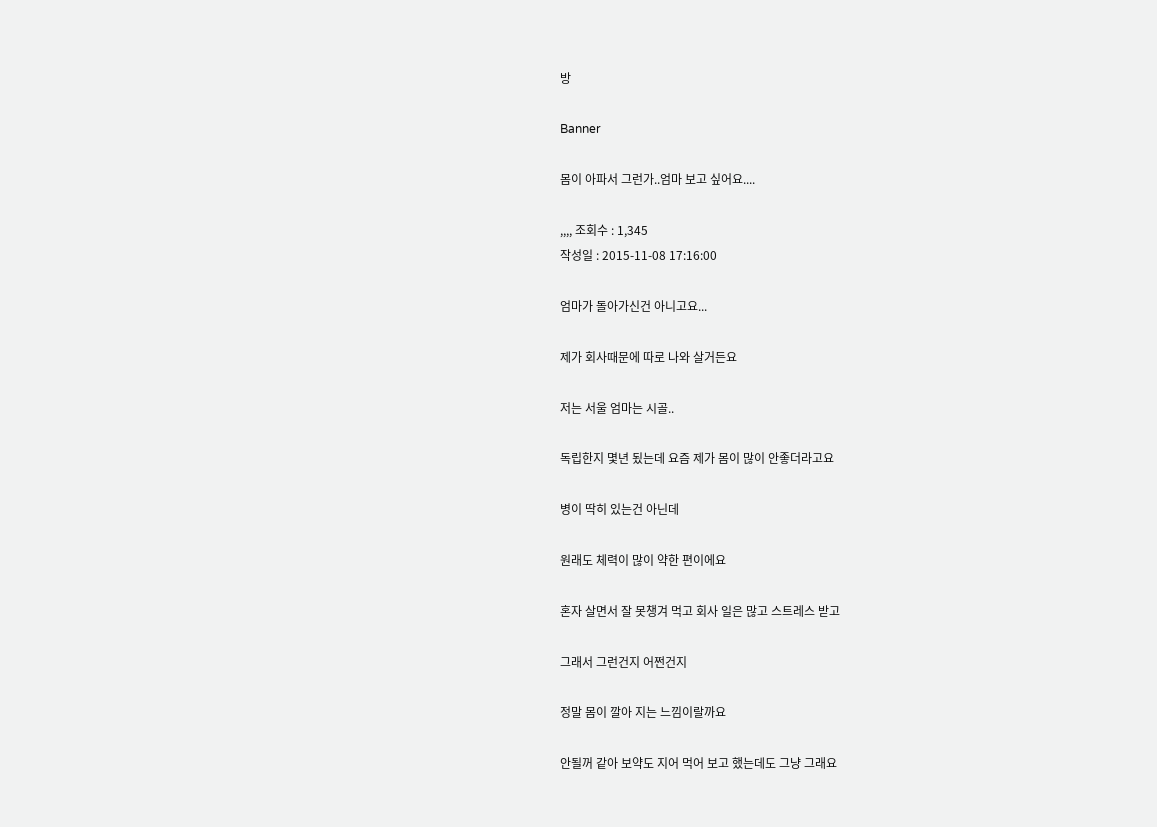방

Banner

몸이 아파서 그런가..엄마 보고 싶어요....

,,,, 조회수 : 1,345
작성일 : 2015-11-08 17:16:00

엄마가 돌아가신건 아니고요...

제가 회사때문에 따로 나와 살거든요

저는 서울 엄마는 시골..

독립한지 몇년 됬는데 요즘 제가 몸이 많이 안좋더라고요

병이 딱히 있는건 아닌데

원래도 체력이 많이 약한 편이에요

혼자 살면서 잘 못챙겨 먹고 회사 일은 많고 스트레스 받고

그래서 그런건지 어쩐건지

정말 몸이 깔아 지는 느낌이랄까요

안될꺼 같아 보약도 지어 먹어 보고 했는데도 그냥 그래요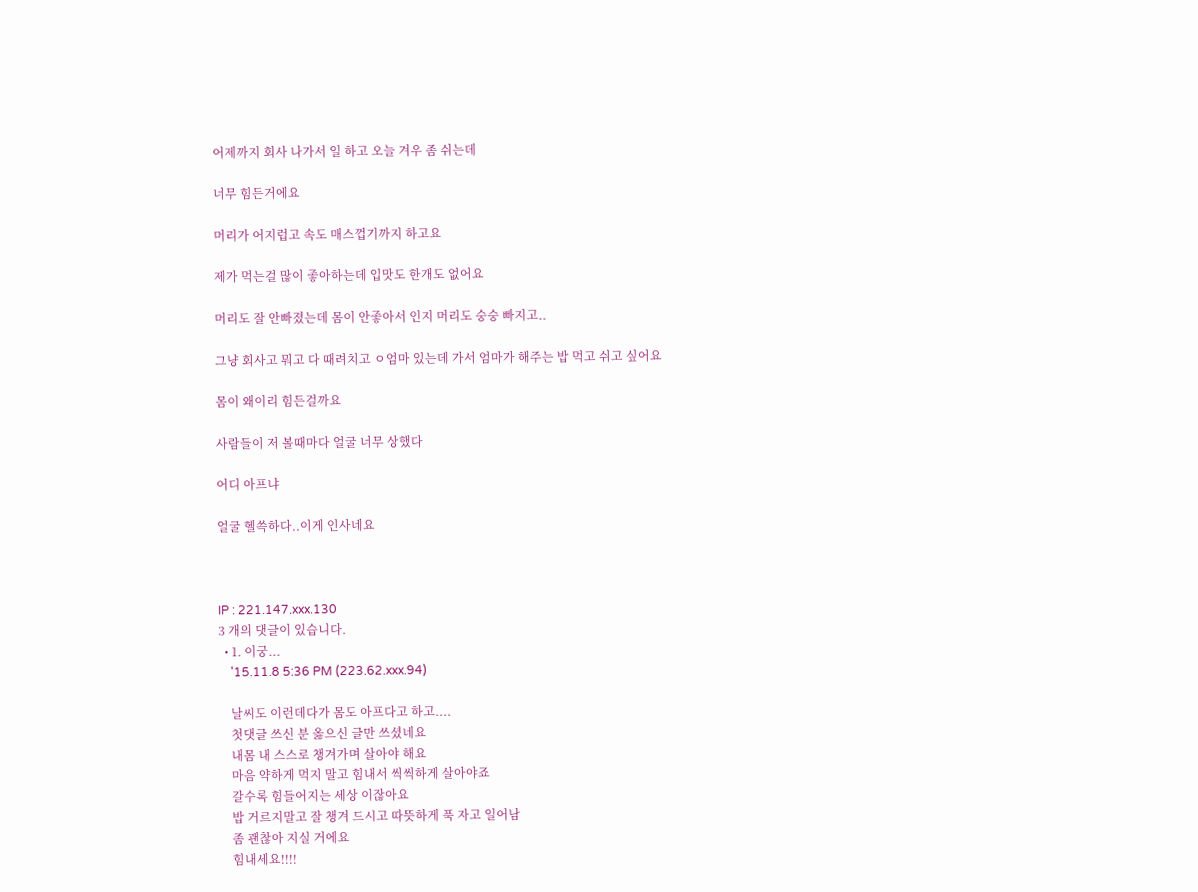어제까지 회사 나가서 일 하고 오늘 겨우 좀 쉬는데

너무 힘든거에요

머리가 어지럽고 속도 매스껍기까지 하고요

제가 먹는걸 많이 좋아하는데 입맛도 한개도 없어요

머리도 잘 안빠졌는데 몸이 안좋아서 인지 머리도 숭숭 빠지고..

그냥 회사고 뭐고 다 때려치고 ㅇ엄마 있는데 가서 엄마가 해주는 밥 먹고 쉬고 싶어요

몸이 왜이리 힘든걸까요

사람들이 저 볼때마다 얼굴 너무 상했다

어디 아프냐

얼굴 헬쓱하다..이게 인사네요



IP : 221.147.xxx.130
3 개의 댓글이 있습니다.
  • 1. 이궁...
    '15.11.8 5:36 PM (223.62.xxx.94)

    날씨도 이런데다가 몸도 아프다고 하고....
    첫댓글 쓰신 분 옳으신 글만 쓰셨네요
    내몸 내 스스로 챙겨가며 살아야 해요
    마음 약하게 먹지 말고 힘내서 씩씩하게 살아야죠
    갈수록 힘들어지는 세상 이잖아요
    밥 거르지말고 잘 챙겨 드시고 따뜻하게 푹 자고 일어남
    좀 괜찮아 지실 거에요
    힘내세요!!!!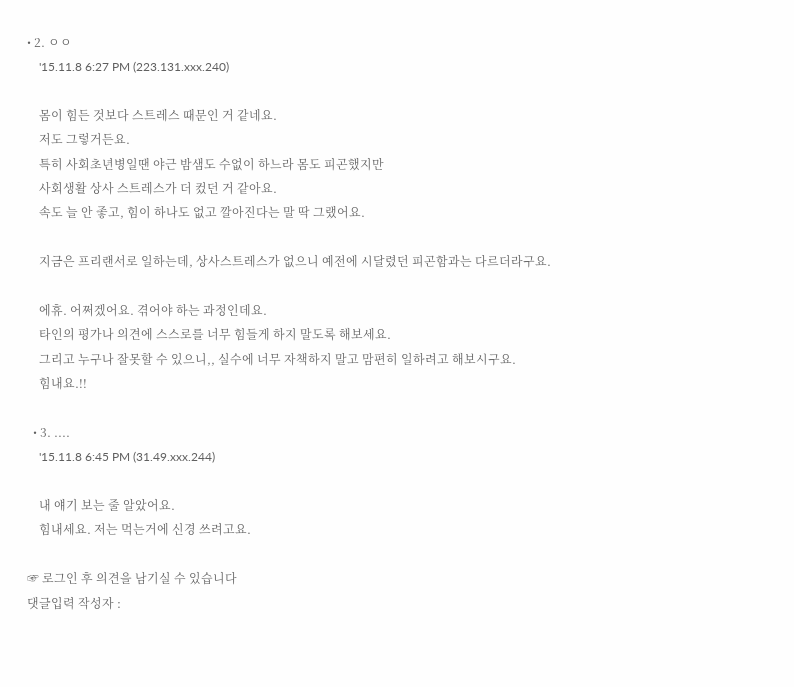• 2. ㅇㅇ
    '15.11.8 6:27 PM (223.131.xxx.240)

    몸이 힘든 것보다 스트레스 때문인 거 같네요.
    저도 그렇거든요.
    특히 사회초년병일땐 야근 밤샘도 수없이 하느라 몸도 피곤했지만
    사회생활 상사 스트레스가 더 컸던 거 같아요.
    속도 늘 안 좋고, 힘이 하나도 없고 깔아진다는 말 딱 그랬어요.

    지금은 프리랜서로 일하는데, 상사스트레스가 없으니 예전에 시달렸던 피곤함과는 다르더라구요.

    에휴. 어쩌겠어요. 겪어야 하는 과정인데요.
    타인의 평가나 의견에 스스로를 너무 힘들게 하지 말도록 해보세요.
    그리고 누구나 잘못할 수 있으니,, 실수에 너무 자책하지 말고 맘편히 일하려고 해보시구요.
    힘내요.!!

  • 3. ....
    '15.11.8 6:45 PM (31.49.xxx.244)

    내 얘기 보는 줄 알았어요.
    힘내세요. 저는 먹는거에 신경 쓰려고요.

☞ 로그인 후 의견을 남기실 수 있습니다
댓글입력 작성자 :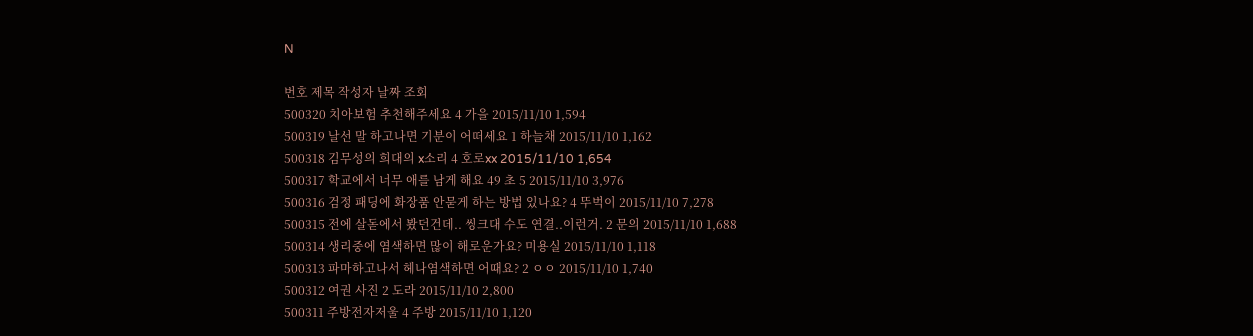N

번호 제목 작성자 날짜 조회
500320 치아보험 추천해주세요 4 가을 2015/11/10 1,594
500319 날선 말 하고나면 기분이 어떠세요 1 하늘채 2015/11/10 1,162
500318 김무성의 희대의 x소리 4 호로xx 2015/11/10 1,654
500317 학교에서 너무 애를 남게 해요 49 초 5 2015/11/10 3,976
500316 검정 패딩에 화장품 안묻게 하는 방법 있나요? 4 뚜벅이 2015/11/10 7,278
500315 전에 살돋에서 봤던건데.. 씽크대 수도 연결..이런거. 2 문의 2015/11/10 1,688
500314 생리중에 염색하면 많이 해로운가요? 미용실 2015/11/10 1,118
500313 파마하고나서 헤나염색하면 어때요? 2 ㅇㅇ 2015/11/10 1,740
500312 여권 사진 2 도라 2015/11/10 2,800
500311 주방전자저울 4 주방 2015/11/10 1,120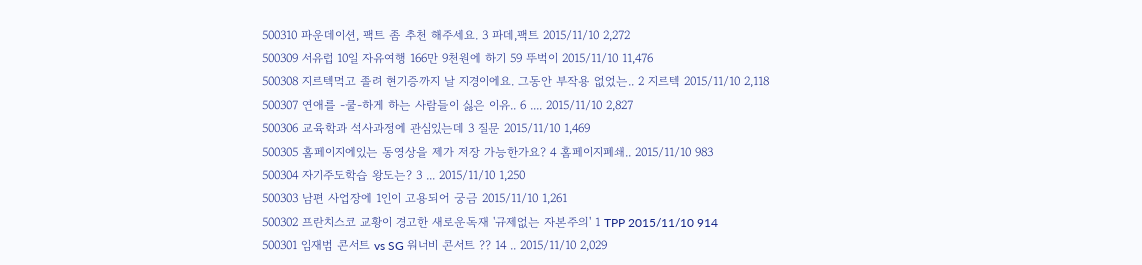500310 파운데이션, 팩트 좀 추천 해주세요. 3 파데,팩트 2015/11/10 2,272
500309 서유럽 10일 자유여행 166만 9천원에 하기 59 뚜벅이 2015/11/10 11,476
500308 지르텍먹고 졸려 현기증까지 날 지경이에요. 그동안 부작용 없었는.. 2 지르텍 2015/11/10 2,118
500307 연애를 -쿨-하게 하는 사람들이 싫은 이유.. 6 .... 2015/11/10 2,827
500306 교육학과 석사과정에 관심있는데 3 질문 2015/11/10 1,469
500305 홈페이지에있는 동영상을 제가 저장 가능한가요? 4 홈페이지폐쇄.. 2015/11/10 983
500304 자기주도학습 왕도는? 3 ... 2015/11/10 1,250
500303 남편 사업장에 1인이 고용되어 궁금 2015/11/10 1,261
500302 프란치스코 교황이 경고한 새로운독재 '규제없는 자본주의' 1 TPP 2015/11/10 914
500301 임재범 콘서트 vs SG 워너비 콘서트 ?? 14 .. 2015/11/10 2,029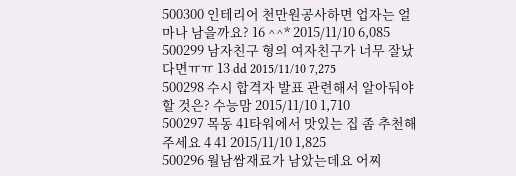500300 인테리어 천만원공사하면 업자는 얼마나 남을까요? 16 ^^* 2015/11/10 6,085
500299 남자친구 형의 여자친구가 너무 잘났다면ㅠㅠ 13 dd 2015/11/10 7,275
500298 수시 합격자 발표 관련해서 알아둬야 할 것은? 수능맘 2015/11/10 1,710
500297 목동 41타워에서 맛있는 집 좀 추천해주세요 4 41 2015/11/10 1,825
500296 월남쌈재료가 남았는데요 어찌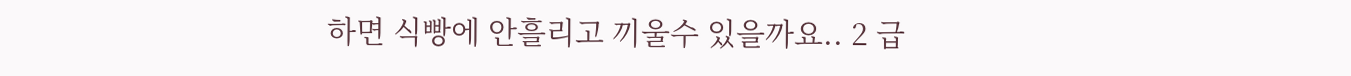하면 식빵에 안흘리고 끼울수 있을까요.. 2 급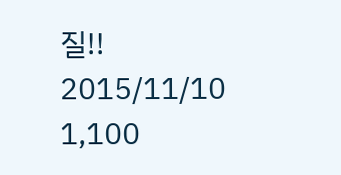질!! 2015/11/10 1,100